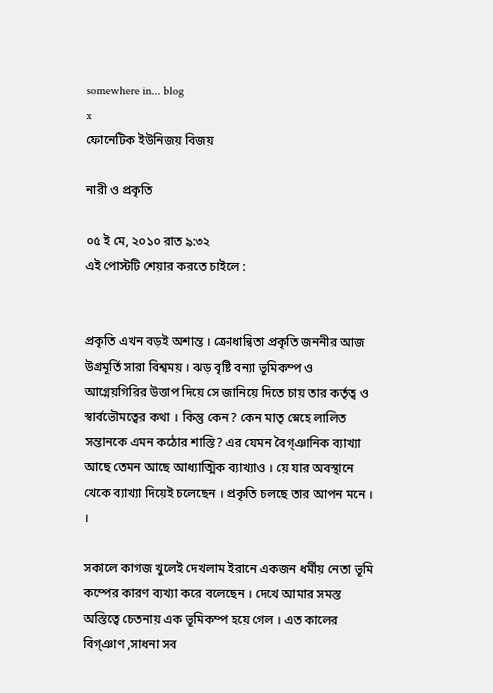somewhere in... blog
x
ফোনেটিক ইউনিজয় বিজয়

নারী ও প্রকৃতি

০৫ ই মে, ২০১০ রাত ৯:৩২
এই পোস্টটি শেয়ার করতে চাইলে :


প্রকৃতি এখন বড়ই অশান্ত । ক্রোধান্বিতা প্রকৃতি জননীর আজ উগ্রমূর্তি সারা বিশ্বময় । ঝড় বৃষ্টি বন্যা ভূমিকম্প ও আগ্নেয়গিরির উত্তাপ দিয়ে সে জানিয়ে দিতে চায় তার কর্তৃত্ব ও স্বার্বভৌমত্বের কথা । কিন্তু কেন? কেন মাতৃ স্নেহে লালিত সন্তানকে এমন কঠোর শাস্তি? এর যেমন বৈগ্ঞানিক ব্যাখ্যা আছে তেমন আছে আধ্যাত্মিক ব্যাখ্যাও । য়ে যার অবস্থানে খেকে ব্যাখ্যা দিয়েই চলেছেন । প্রকৃতি চলছে তার আপন মনে । ।

সকালে কাগজ খুলেই দেখলাম ইরানে একজন ধর্মীয় নেতা ভূমি কম্পের কারণ ব্যখ্যা করে বলেছেন । দেখে আমার সমস্ত অস্তিত্বে চেতনায় এক ভূমিকম্প হয়ে গেল । এত কালের বিগ্ঞাণ ,সাধনা সব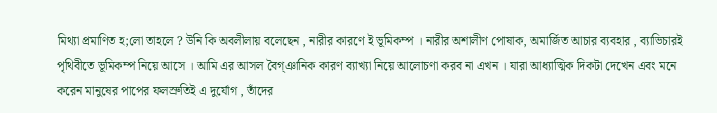মিথ্যা প্রমাণিত হ;লো তাহলে ? উনি কি অবলীলায় বলেছেন , নারীর কারণে ই ভূমিকম্প । নারীর অশালীণ পোষাক, অমার্জিত আচার ব্যবহার , ব্যাভিচারই পৃথিবীতে ভূমিকম্প নিয়ে আসে । আমি এর আসল বৈগ্ঞানিক কারণ ব্যাখ্যা নিয়ে আলোচণা করব না এখন । যারা আধ্যাত্মিক দিকটা দেখেন এবং মনে করেন মানুষের পাপের ফলস্রুতিই এ দুর্যোগ , তাঁদের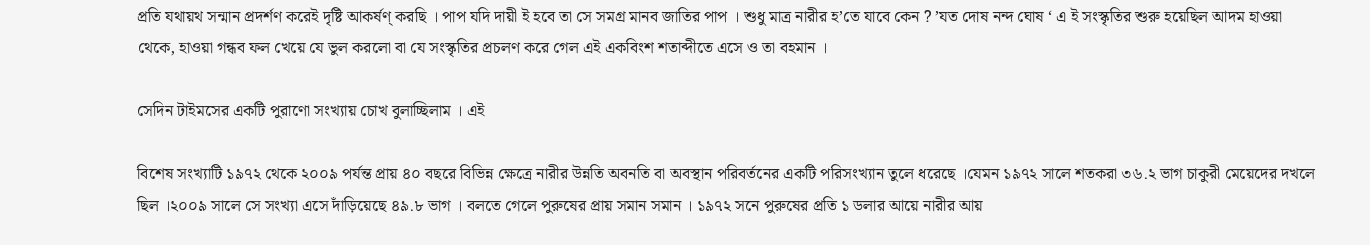প্রতি যথায়থ সন্মান প্রদর্শণ করেই দৃষ্টি আকর্ষণ্ করছি । পাপ যদি দায়ী ই হবে তা সে সমগ্র মানব জাতির পাপ । শুধু মাত্র নারীর হ’তে যাবে কেন ? ’যত দোষ নন্দ ঘোষ ‘ এ ই সংস্কৃতির শুরু হয়েছিল আদম হাওয়া থেকে, হাওয়া গন্ধব ফল খেয়ে যে ভুল করলো বা যে সংস্কৃতির প্রচলণ করে গেল এই একবিংশ শতাব্দীতে এসে ও তা বহমান ।

সেদিন টাইমসের একটি পুরাণো সংখ্যায় চোখ বুলাচ্ছিলাম । এই

বিশেষ সংখ্যাটি ১৯৭২ থেকে ২০০৯ পর্যন্ত প্রায় ৪০ বছরে বিভিন্ন ক্ষেত্রে নারীর উন্নতি অবনতি বা অবস্থান পরিবর্তনের একটি পরিসংখ্যান তুলে ধরেছে ।যেমন ১৯৭২ সালে শতকরা ৩৬.২ ভাগ চাকুরী মেয়েদের দখলে ছিল ।২০০৯ সালে সে সংখ্যা এসে দাঁড়িয়েছে ৪৯.৮ ভাগ । বলতে গেলে পুরুষের প্রায় সমান সমান । ১৯৭২ সনে পুরুষের প্রতি ১ ডলার আয়ে নারীর আয়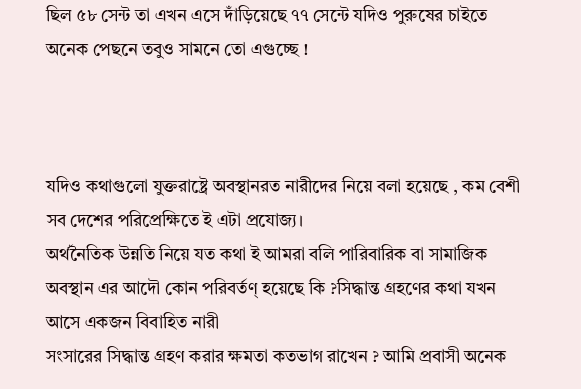ছিল ৫৮ সেন্ট তা এখন এসে দাঁড়িয়েছে ৭৭ সেন্টে যদিও পুরুষের চাইতে অনেক পেছনে তবুও সামনে তো এগুচ্ছে !



যদিও কথাগুলো যুক্তরাষ্ট্রে অবস্থানরত নারীদের নিয়ে বলা হয়েছে , কম বেশী সব দেশের পরিপ্রেক্ষিতে ই এটা প্রযোজ্য।
অর্থনৈতিক উন্নতি নিয়ে যত কথা ই আমরা বলি পারিবারিক বা সামাজিক অবস্থান এর আদৌ কোন পরিবর্তণ্ হয়েছে কি ?সিদ্ধান্ত গ্রহণের কথা যখন আসে একজন বিবাহিত নারী
সংসারের সিদ্ধান্ত গ্রহণ করার ক্ষমতা কতভাগ রাখেন ? আমি প্রবাসী অনেক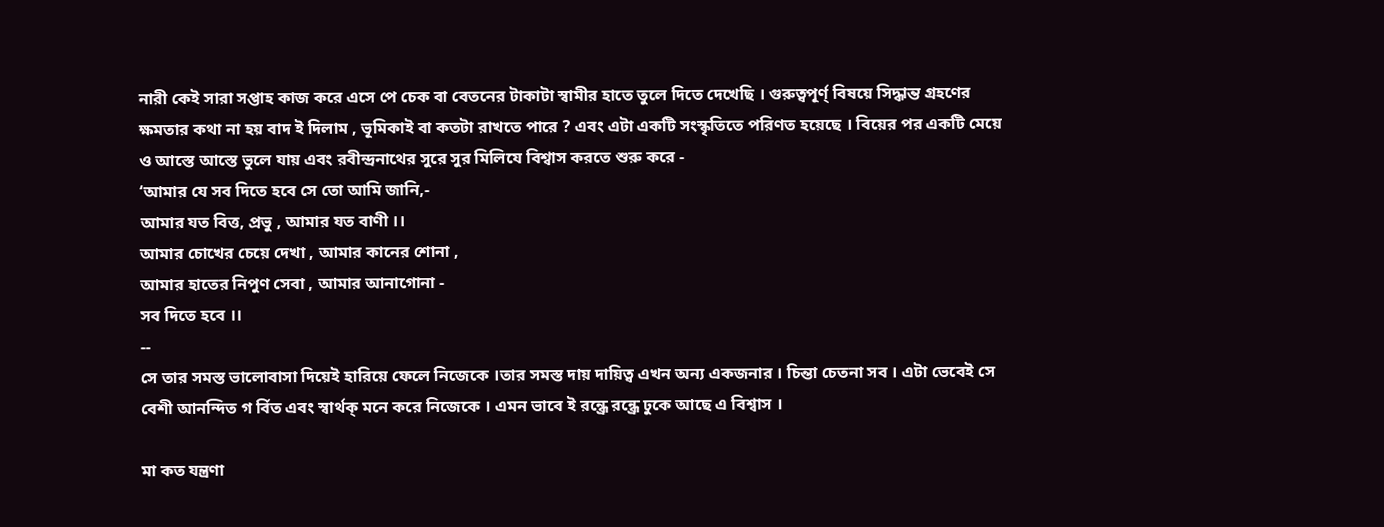নারী কেই সারা সপ্তাহ কাজ করে এসে পে চেক বা বেতনের টাকাটা স্বামীর হাতে তুলে দিতে দেখেছি । গুরুত্বপূর্ণ্ বিষয়ে সিদ্ধান্ত গ্রহণের ক্ষমতার কথা না হয় বাদ ই দিলাম , ভূমিকাই বা কতটা রাখতে পারে ? এবং এটা একটি সংস্কৃতিতে পরিণত হয়েছে । বিয়ের পর একটি মেয়ে ও আস্তে আস্তে ভুলে যায় এবং রবীন্দ্রনাথের সুরে সুর মিলিযে বিশ্বাস করতে শুরু করে -
‘আমার যে সব দিতে হবে সে তো আমি জানি,-
আমার যত বিত্ত, প্রভু , আমার যত বাণী ।।
আমার চোখের চেয়ে দেখা , আমার কানের শোনা ,
আমার হাতের নিপুণ সেবা , আমার আনাগোনা -
সব দিতে হবে ।।
--
সে তার সমস্ত ভালোবাসা দিয়েই হারিয়ে ফেলে নিজেকে ।তার সমস্ত দায় দায়িত্ব এখন অন্য একজনার । চিন্তা চেতনা সব । এটা ভেবেই সে বেশী আনন্দিত গ র্বিত এবং স্বার্থক্ মনে করে নিজেকে । এমন ভাবে ই রন্ধ্রে রন্ধ্রে ঢুকে আছে এ বিশ্বাস ।

মা কত যন্ত্রণা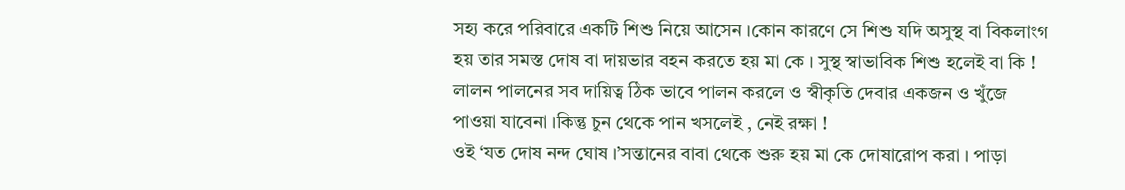সহ্য করে পরিবারে একটি শিশু নিয়ে আসেন ।কোন কারণে সে শিশু যদি অসুস্থ বা বিকলাংগ হয় তার সমস্ত দোষ বা দায়ভার বহন করতে হয় মা কে । সুস্থ স্বাভাবিক শিশু হলেই বা কি ! লালন পালনের সব দায়িত্ব ঠিক ভাবে পালন করলে ও স্বীকৃতি দেবার একজন ও খুঁজে পাওয়া যাবেনা ।কিন্তু চুন থেকে পান খসলেই , নেই রক্ষা !
ওই ‘যত দোষ নন্দ ঘোষ ।’সন্তানের বাবা থেকে শুরু হয় মা কে দোষারোপ করা । পাড়া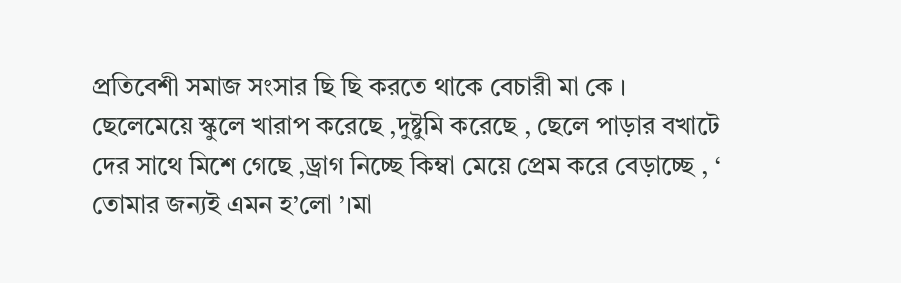প্রতিবেশী সমাজ সংসার ছি ছি করতে থাকে বেচারী মা কে । ছেলেমেয়ে স্কুলে খারাপ করেছে ,দুষ্টুমি করেছে , ছেলে পাড়ার বখাটে দের সাথে মিশে গেছে ,ড্রাগ নিচ্ছে কিম্বা মেয়ে প্রেম করে বেড়াচ্ছে , ‘ তোমার জন্যই এমন হ’লো ’।মা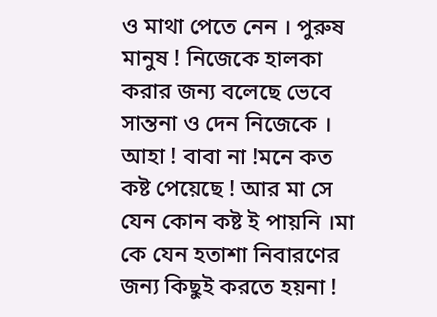ও মাথা পেতে নেন । পুরুষ মানুষ ! নিজেকে হালকা করার জন্য বলেছে ভেবে সান্তনা ও দেন নিজেকে । আহা ! বাবা না !মনে কত কষ্ট পেয়েছে ! আর মা সে যেন কোন কষ্ট ই পায়নি ।মা কে যেন হতাশা নিবারণের জন্য কিছুই করতে হয়না !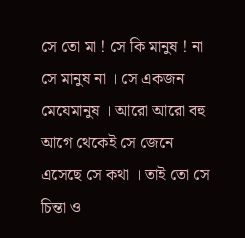সে তো মা ! সে কি মানুষ ! না সে মানুষ না । সে একজন মেযেমানুষ । আরো আরো বহু আগে থেকেই সে জেনে এসেছে সে কথা । তাই তো সে চিন্তা ও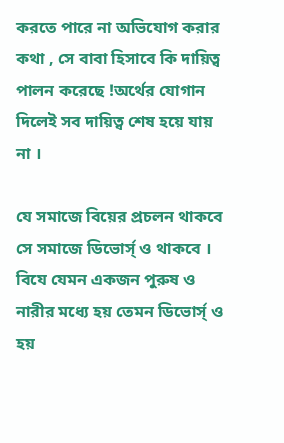করতে পারে না অভিযোগ করার কথা , সে বাবা হিসাবে কি দায়িত্ব পালন করেছে !অর্থের যোগান দিলেই সব দায়িত্ব শেষ হয়ে যায় না ।

যে সমাজে বিয়ের প্রচলন থাকবে সে সমাজে ডিভোর্স্ ও থাকবে । বিযে যেমন একজন পুরুষ ও নারীর মধ্যে হয় তেমন ডিভোর্স্ ও হয়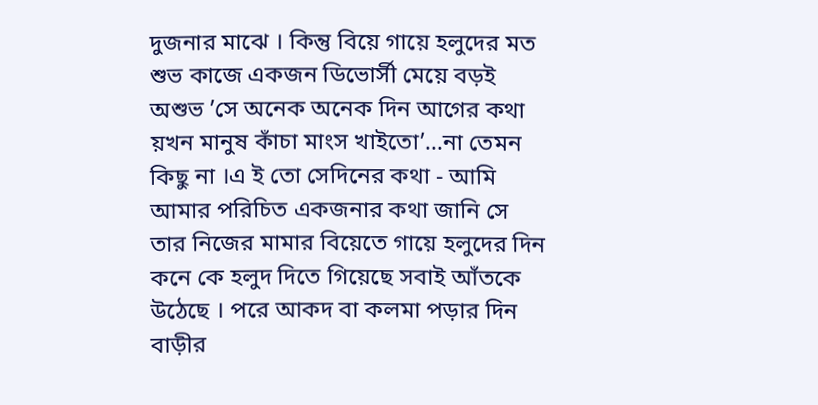দুজনার মাঝে । কিন্তু বিয়ে গায়ে হলুদের মত শুভ কাজে একজন ডিভোর্সী মেয়ে বড়ই অশুভ ’সে অনেক অনেক দিন আগের কথা য়খন মানুষ কাঁচা মাংস খাইতো’...না তেমন কিছু না ।এ ই তো সেদিনের কথা - আমি আমার পরিচিত একজনার কথা জানি সে তার নিজের মামার বিয়েতে গায়ে হলুদের দিন কনে কে হলুদ দিতে গিয়েছে সবাই আঁতকে উঠেছে । পরে আকদ বা কলমা পড়ার দিন বাড়ীর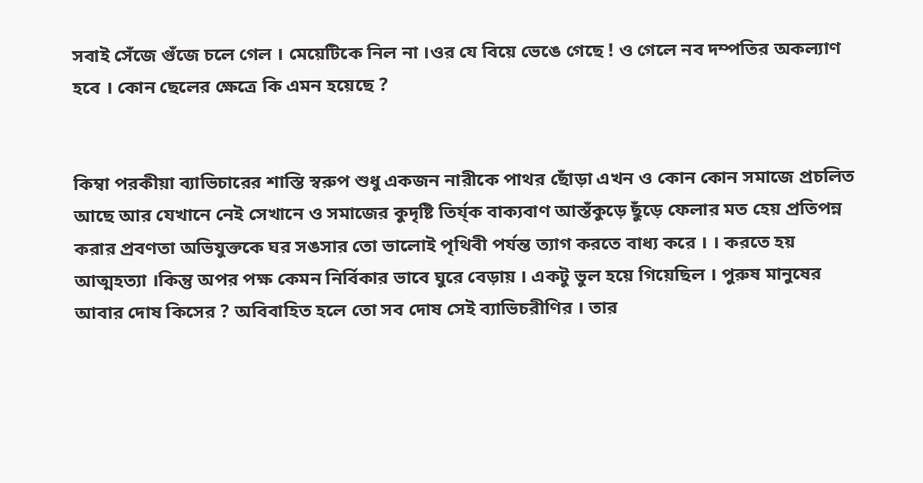সবাই সেঁজে গুঁজে চলে গেল । মেয়েটিকে নিল না ।ওর যে বিয়ে ভেঙে গেছে ! ও গেলে নব দম্পতির অকল্যাণ হবে । কোন ছেলের ক্ষেত্রে কি এমন হয়েছে ?


কিম্বা পরকীয়া ব্যাভিচারের শাস্তি স্বরুপ শুধু একজন নারীকে পাথর ছোঁড়া এখন ও কোন কোন সমাজে প্রচলিত আছে আর যেখানে নেই সেখানে ও সমাজের কুদৃষ্টি তির্য্ক বাক্যবাণ আস্তঁকুড়ে ছুঁড়ে ফেলার মত হেয় প্রতিপন্ন করার প্রবণতা অভিযুক্তকে ঘর সঙসার তো ভালোই পৃথিবী পর্যন্ত ত্যাগ করতে বাধ্য করে । । করতে হয় আত্মহত্যা ।কিন্তু অপর পক্ষ কেমন নির্বিকার ভাবে ঘুরে বেড়ায় । একটু ভুল হয়ে গিয়েছিল । পুরুষ মানুষের আবার দোষ কিসের ? অবিবাহিত হলে তো সব দোষ সেই ব্যাভিচরীণির । তার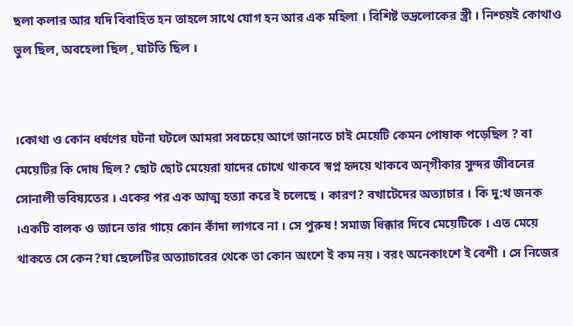ছলা কলার আর যদি বিবাহিত হন তাহলে সাথে যোগ হন আর এক মহিলা । বিশিষ্ট ভদ্রলোকের স্ত্রী । নিশ্চয়ই কোথাও ভুল ছিল, অবহেলা ছিল , ঘাটতি ছিল ।


।কোথা ও কোন ধর্ষণের ঘটনা ঘটলে আমরা সবচেয়ে আগে জানতে চাই মেয়েটি কেমন পোষাক পড়েছিল ? বা মেয়েটির কি দোষ ছিল? ছোট ছোট মেয়েরা যাদের চোখে থাকবে স্বপ্ন হৃদয়ে থাকবে অন্গীকার সুন্দর জীবনের সোনালী ভবিষ্যতের । একের পর এক আত্ম হত্যা করে ই চলেছে । কারণ? বখাটেদের অত্যাচার । কি দু:খ জনক ।একটি বালক ও জানে তার গায়ে কোন কাঁদা লাগবে না । সে পুরুষ ! সমাজ ধিক্কার দিবে মেয়েটিকে । এত মেয়ে থাকতে সে কেন?যা ছেলেটির অত্যাচারের থেকে তা কোন অংশে ই কম নয় । বরং অনেকাংশে ই বেশী । সে নিজের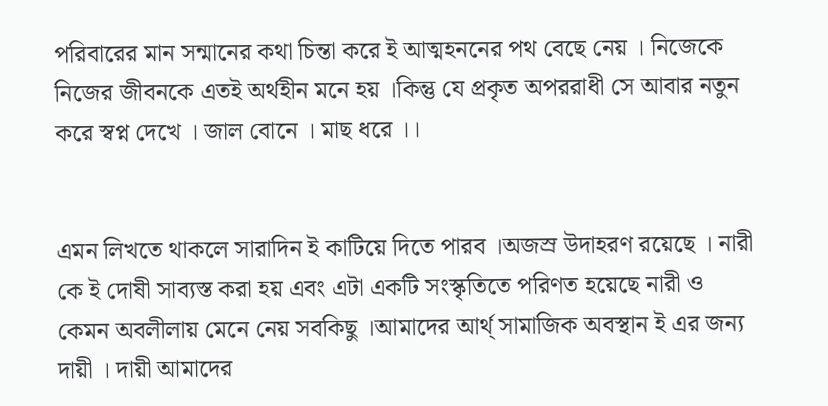পরিবারের মান সন্মানের কথা চিন্তা করে ই আত্মহননের পথ বেছে নেয় । নিজেকে নিজের জীবনকে এতই অর্থহীন মনে হয় ।কিন্তু যে প্রকৃত অপররাধী সে আবার নতুন করে স্বপ্ন দেখে । জাল বোনে । মাছ ধরে ।।


এমন লিখতে থাকলে সারাদিন ই কাটিয়ে দিতে পারব ।অজস্র উদাহরণ রয়েছে । নারী কে ই দোষী সাব্যস্ত করা হয় এবং এটা একটি সংস্কৃতিতে পরিণত হয়েছে নারী ও কেমন অবলীলায় মেনে নেয় সবকিছু ।আমাদের আর্থ্ সামাজিক অবস্থান ই এর জন্য দায়ী । দায়ী আমাদের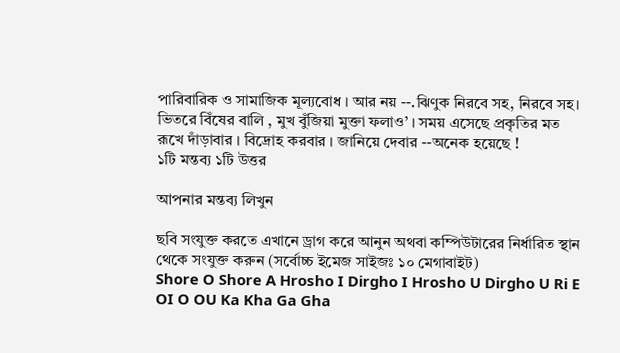পারিবারিক ও সামাজিক মূল্যবোধ । আর নয় --.ঝিণুক নিরবে সহ, নিরবে সহ। ভিতরে বিঁষের বালি , মুখ বুঁজিয়া মুক্তা ফলাও’ । সময় এসেছে প্রকৃতির মত রূখে দাঁড়াবার । বিদ্রোহ করবার । জানিয়ে দেবার --অনেক হয়েছে !
১টি মন্তব্য ১টি উত্তর

আপনার মন্তব্য লিখুন

ছবি সংযুক্ত করতে এখানে ড্রাগ করে আনুন অথবা কম্পিউটারের নির্ধারিত স্থান থেকে সংযুক্ত করুন (সর্বোচ্চ ইমেজ সাইজঃ ১০ মেগাবাইট)
Shore O Shore A Hrosho I Dirgho I Hrosho U Dirgho U Ri E OI O OU Ka Kha Ga Gha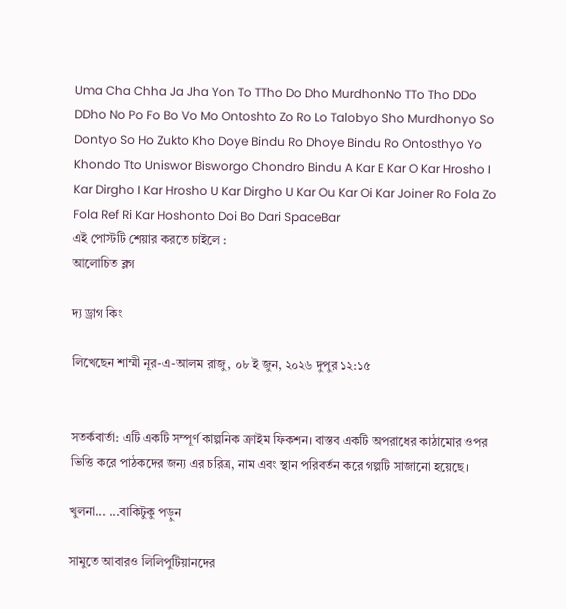Uma Cha Chha Ja Jha Yon To TTho Do Dho MurdhonNo TTo Tho DDo DDho No Po Fo Bo Vo Mo Ontoshto Zo Ro Lo Talobyo Sho Murdhonyo So Dontyo So Ho Zukto Kho Doye Bindu Ro Dhoye Bindu Ro Ontosthyo Yo Khondo Tto Uniswor Bisworgo Chondro Bindu A Kar E Kar O Kar Hrosho I Kar Dirgho I Kar Hrosho U Kar Dirgho U Kar Ou Kar Oi Kar Joiner Ro Fola Zo Fola Ref Ri Kar Hoshonto Doi Bo Dari SpaceBar
এই পোস্টটি শেয়ার করতে চাইলে :
আলোচিত ব্লগ

দ্য ড্রাগ কিং

লিখেছেন শাম্মী নূর-এ-আলম রাজু, ০৮ ই জুন, ২০২৬ দুপুর ১২:১৫


সতর্কবার্তা: এটি একটি সম্পূর্ণ কাল্পনিক ক্রাইম ফিকশন। বাস্তব একটি অপরাধের কাঠামোর ওপর ভিত্তি করে পাঠকদের জন্য এর চরিত্র, নাম এবং স্থান পরিবর্তন করে গল্পটি সাজানো হয়েছে।

খুলনা... ...বাকিটুকু পড়ুন

সামুতে আবারও লিলিপুটিয়ানদের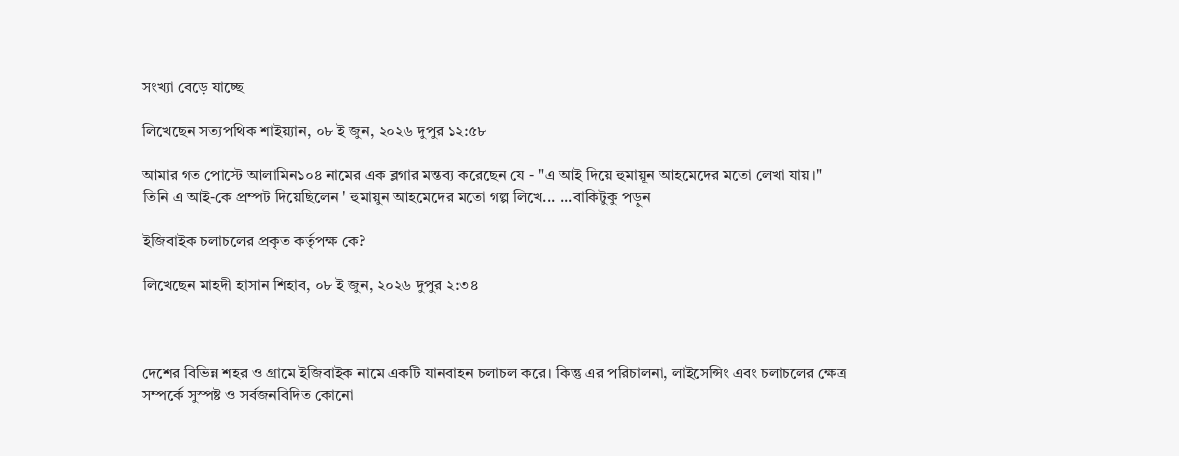সংখ্যা বেড়ে যাচ্ছে

লিখেছেন সত্যপথিক শাইয়্যান, ০৮ ই জুন, ২০২৬ দুপুর ১২:৫৮

আমার গত পোস্টে আলামিন১০৪ নামের এক ব্লগার মন্তব্য করেছেন যে - "এ আই দিয়ে হুমায়ূন আহমেদের মতো লেখা যায়।"
তিনি এ আই-কে প্রম্পট দিয়েছিলেন ' হুমায়ুন আহমেদের মতো গল্প লিখে... ...বাকিটুকু পড়ুন

ইজিবাইক চলাচলের প্রকৃত কর্তৃপক্ষ কে?

লিখেছেন মাহদী হাসান শিহাব, ০৮ ই জুন, ২০২৬ দুপুর ২:৩৪



দেশের বিভিন্ন শহর ও গ্রামে ইজিবাইক নামে একটি যানবাহন চলাচল করে। কিন্তু এর পরিচালনা, লাইসেন্সিং এবং চলাচলের ক্ষেত্র সম্পর্কে সুস্পষ্ট ও সর্বজনবিদিত কোনো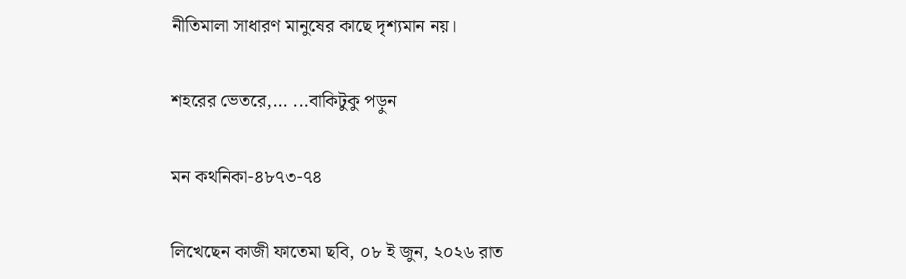নীতিমালা সাধারণ মানুষের কাছে দৃশ্যমান নয়।

শহরের ভেতরে,... ...বাকিটুকু পড়ুন

মন কথনিকা-৪৮৭৩-৭৪

লিখেছেন কাজী ফাতেমা ছবি, ০৮ ই জুন, ২০২৬ রাত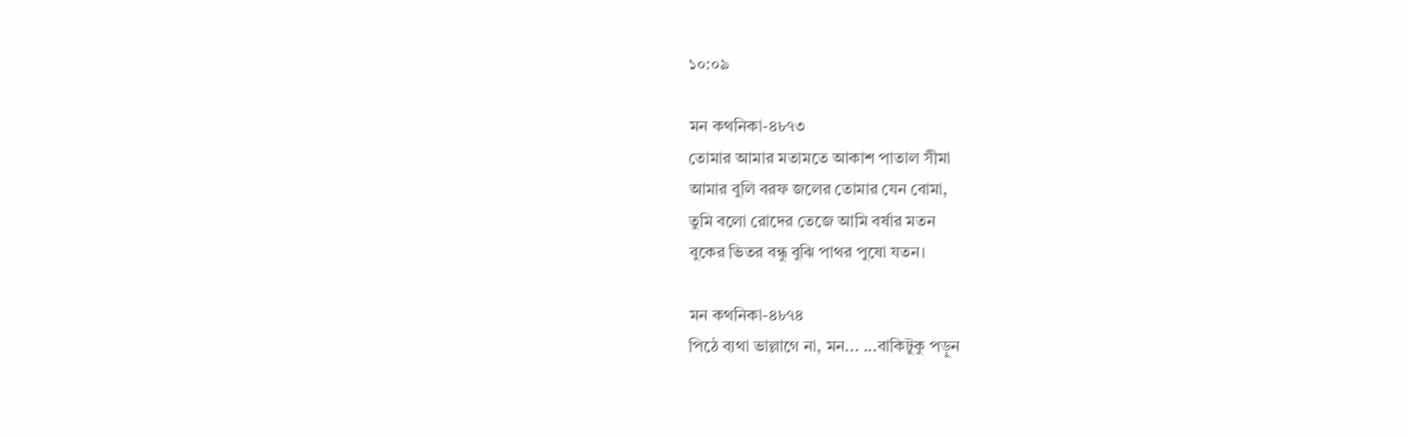১০:০৯

মন কথনিকা-৪৮৭৩
তোমার আমার মতামতে আকাশ পাতাল সীমা
আমার বুলি বরফ জলের তোমার যেন বোমা,
তুমি বলো রোদের তেজে আমি বর্ষার মতন
বুকের ভিতর বন্ধু বুঝি পাথর পুষো যতন।

মন কথনিকা-৪৮৭৪
পিঠে ব্যথা ভাল্লাগে না, মন... ...বাকিটুকু পড়ুন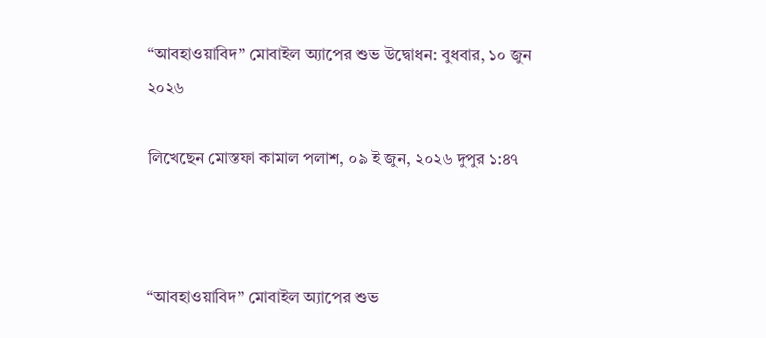“আবহাওয়াবিদ” মোবাইল অ্যাপের শুভ উদ্বোধন: বুধবার, ১০ জুন ২০২৬

লিখেছেন মোস্তফা কামাল পলাশ, ০৯ ই জুন, ২০২৬ দুপুর ১:৪৭



“আবহাওয়াবিদ” মোবাইল অ্যাপের শুভ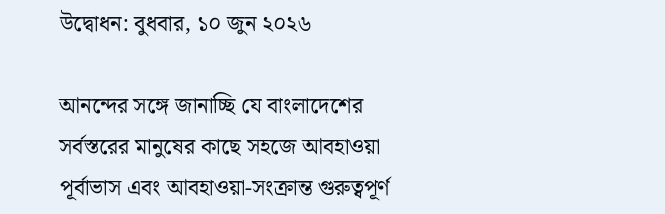উদ্বোধন: বুধবার, ১০ জুন ২০২৬

আনন্দের সঙ্গে জানাচ্ছি যে বাংলাদেশের সর্বস্তরের মানুষের কাছে সহজে আবহাওয়া পূর্বাভাস এবং আবহাওয়া-সংক্রান্ত গুরুত্বপূর্ণ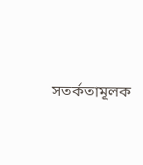সতর্কতামূলক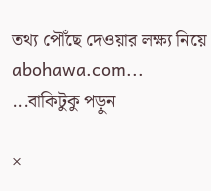তথ্য পৌঁছে দেওয়ার লক্ষ্য নিয়ে abohawa.com... ...বাকিটুকু পড়ুন

×